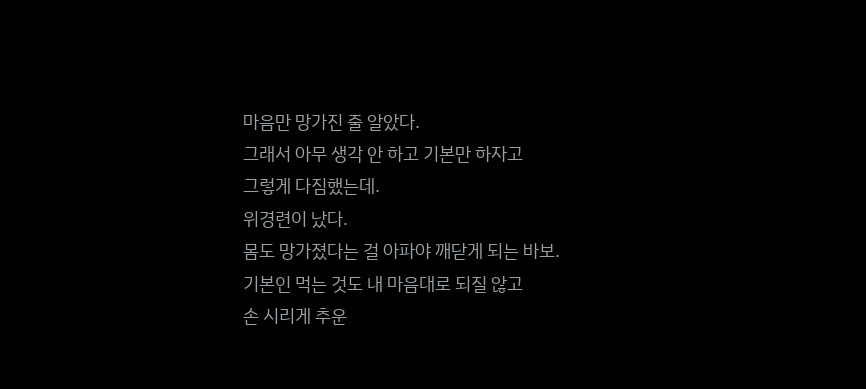마음만 망가진 줄 알았다.
그래서 아무 생각 안 하고 기본만 하자고
그렇게 다짐했는데.
위경련이 났다.
몸도 망가졌다는 걸 아파야 깨닫게 되는 바보.
기본인 먹는 것도 내 마음대로 되질 않고
손 시리게 추운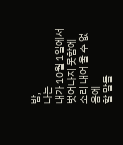밤,
나는
내가 10월 1일에서 벗어나지 못함에
소리 내어 울 수 없음에
할 말들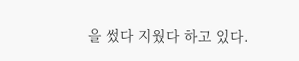을 썼다 지웠다 하고 있다.